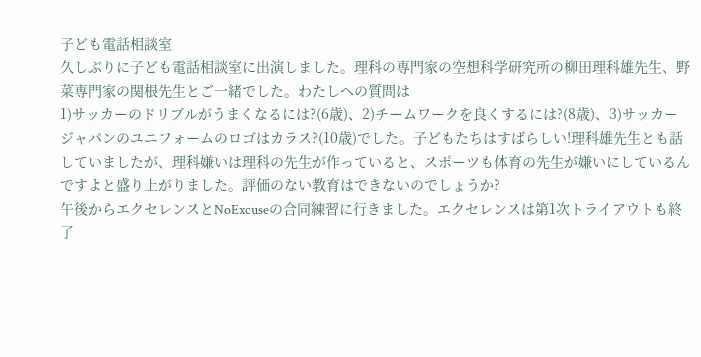子ども電話相談室
久しぶりに子ども電話相談室に出演しました。理科の専門家の空想科学研究所の柳田理科雄先生、野菜専門家の関根先生とご一緒でした。わたしへの質問は
1)サッカーのドリブルがうまくなるには?(6歳)、2)チームワークを良くするには?(8歳)、3)サッカージャパンのユニフォームのロゴはカラス?(10歳)でした。子どもたちはすばらしい!理科雄先生とも話していましたが、理科嫌いは理科の先生が作っていると、スポーツも体育の先生が嫌いにしているんですよと盛り上がりました。評価のない教育はできないのでしょうか?
午後からエクセレンスとNoExcuseの合同練習に行きました。エクセレンスは第1次トライアウトも終了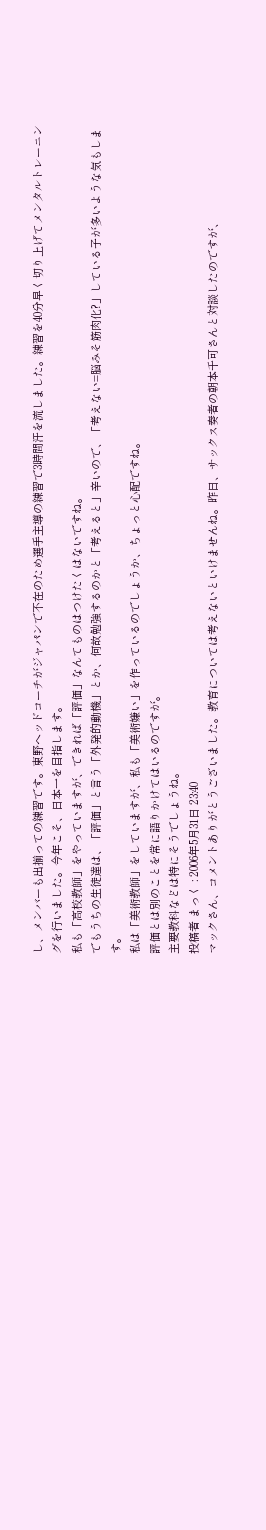し、メンバーも出揃っての練習です。東野ヘッドコーチがジャパンで不在のため選手主導の練習で3時間汗を流しました。練習を40分早く切り上げてメンタルトレーニングを行いました。今年こそ、日本一を目指します。
私も「高校教師」をやっていますが、できれば「評価」なんてものはつけたくはないですね。
でもうちの生徒達は、「評価」と言う「外発的動機」とか、何故勉強するのかと「考えると」辛いので、「考えない=脳みそ筋肉化?」している子が多いような気もします。
私は「美術教師」をしていますが、私も「美術嫌い」を作っているのでしょうか、ちょっと心配ですね。
評価とは別のことを常に語りかけてはいるのですが。
主要教科などは特にそうでしょうね。
投稿者 まっく : 2006年5月31日 23:40
マックさん、コメントありがとうございました。教育については考えないといけませんね。昨日、サックス奏者の朝本千可さんと対談したのですが、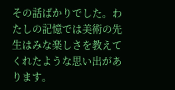その話ばかりでした。わたしの記憶では美術の先生はみな楽しさを教えてくれたような思い出があります。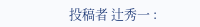投稿者 辻秀一 :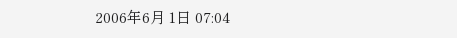2006年6月 1日 07:04